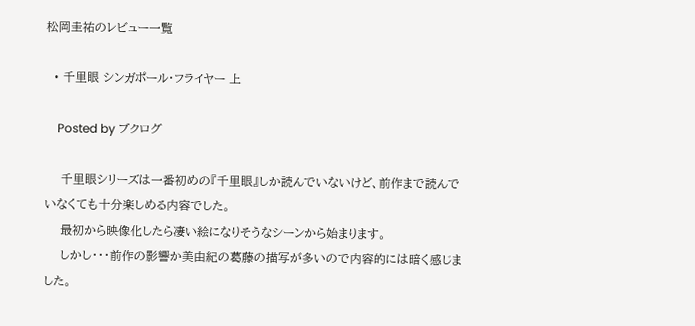松岡圭祐のレビュー一覧

  • 千里眼 シンガポール・フライヤー 上

    Posted by ブクログ

    千里眼シリーズは一番初めの『千里眼』しか読んでいないけど、前作まで読んでいなくても十分楽しめる内容でした。
    最初から映像化したら凄い絵になりそうなシーンから始まります。
    しかし・・・前作の影響か美由紀の葛藤の描写が多いので内容的には暗く感じました。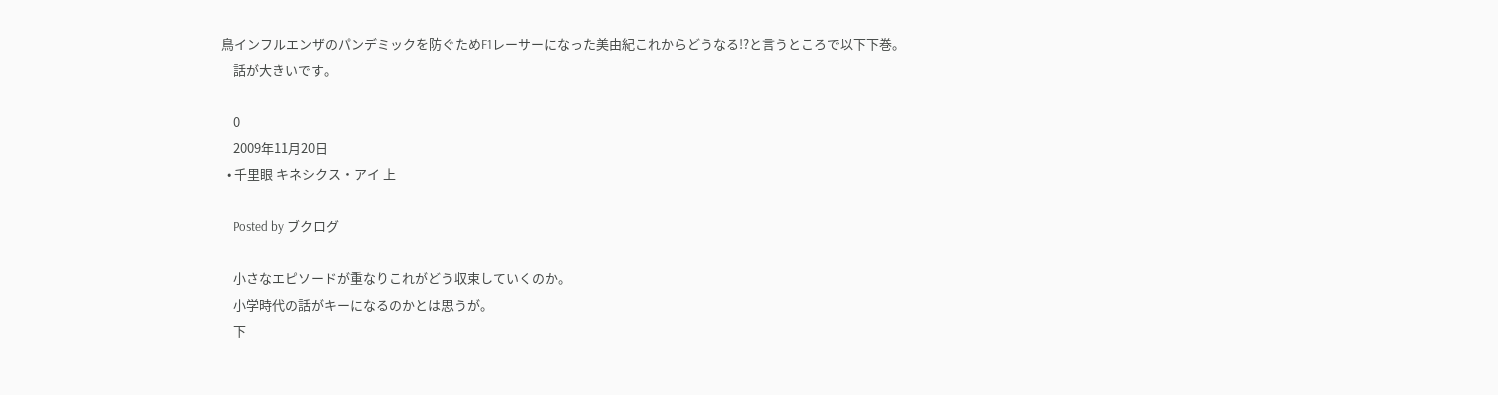鳥インフルエンザのパンデミックを防ぐためF1レーサーになった美由紀これからどうなる!?と言うところで以下下巻。
    話が大きいです。

    0
    2009年11月20日
  • 千里眼 キネシクス・アイ 上

    Posted by ブクログ

    小さなエピソードが重なりこれがどう収束していくのか。
    小学時代の話がキーになるのかとは思うが。
    下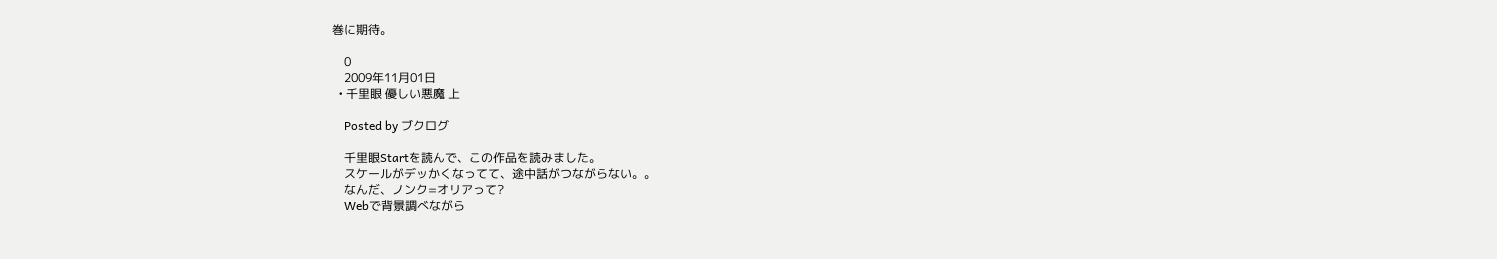巻に期待。

    0
    2009年11月01日
  • 千里眼 優しい悪魔 上

    Posted by ブクログ

    千里眼Startを読んで、この作品を読みました。
    スケールがデッかくなってて、途中話がつながらない。。
    なんだ、ノンク=オリアって?
    Webで背景調べながら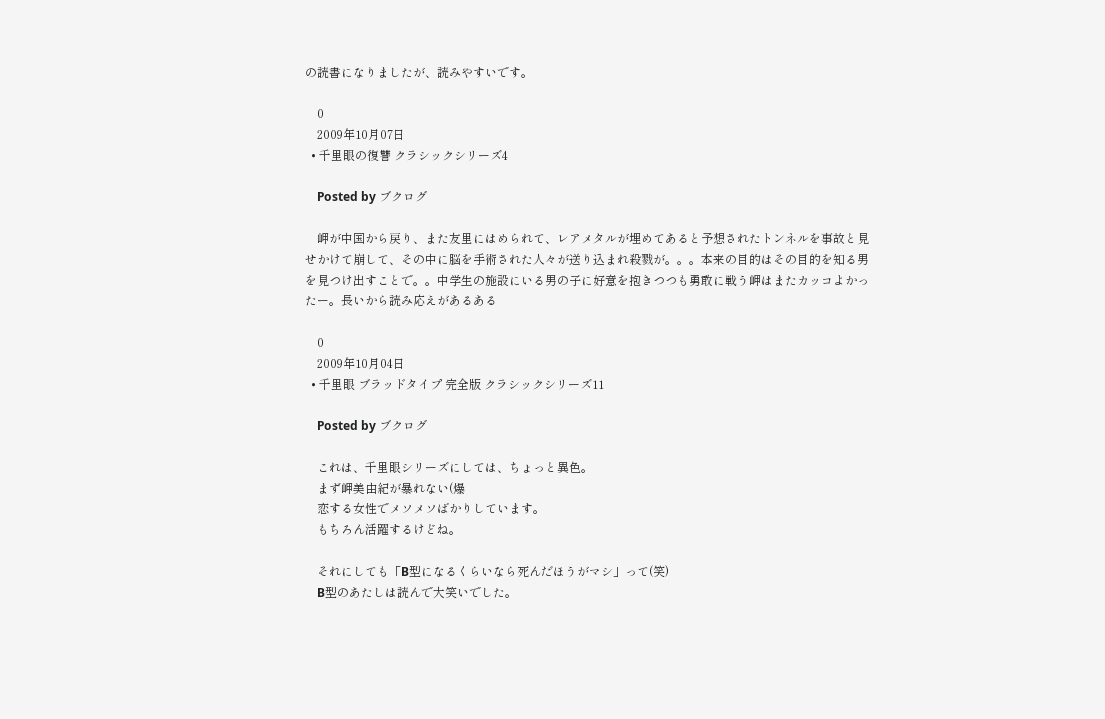の読書になりましたが、読みやすいです。

    0
    2009年10月07日
  • 千里眼の復讐 クラシックシリーズ4

    Posted by ブクログ

    岬が中国から戻り、また友里にはめられて、レアメタルが埋めてあると予想されたトンネルを事故と見せかけて崩して、その中に脳を手術された人々が送り込まれ殺戮が。。。本来の目的はその目的を知る男を見つけ出すことで。。中学生の施設にいる男の子に好意を抱きつつも勇敢に戦う岬はまたカッコよかったー。長いから読み応えがあるある

    0
    2009年10月04日
  • 千里眼 ブラッドタイプ 完全版 クラシックシリーズ11

    Posted by ブクログ

    これは、千里眼シリーズにしては、ちょっと異色。
    まず岬美由紀が暴れない(爆
    恋する女性でメソメソばかりしています。
    もちろん活躍するけどね。

    それにしても「B型になるくらいなら死んだほうがマシ」って(笑)
    B型のあたしは読んで大笑いでした。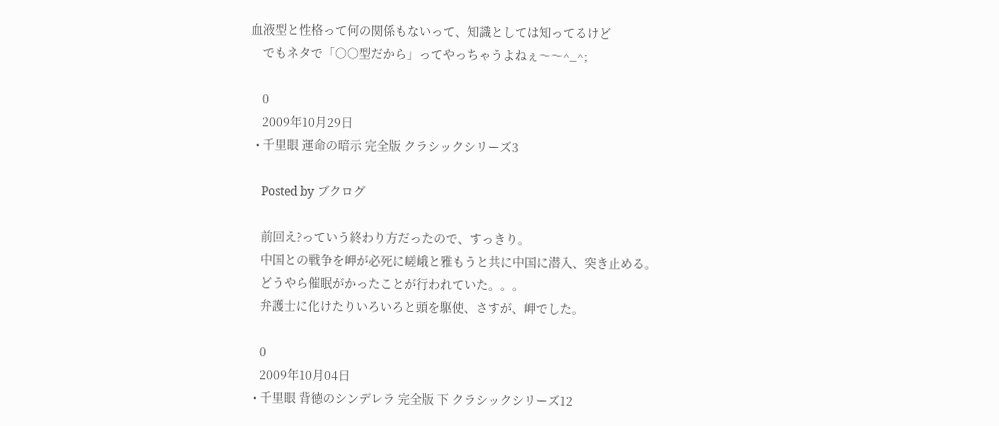血液型と性格って何の関係もないって、知識としては知ってるけど
    でもネタで「○○型だから」ってやっちゃうよねぇ〜〜^_^;

    0
    2009年10月29日
  • 千里眼 運命の暗示 完全版 クラシックシリーズ3

    Posted by ブクログ

    前回え?っていう終わり方だったので、すっきり。
    中国との戦争を岬が必死に嵯峨と雅もうと共に中国に潜入、突き止める。
    どうやら催眠がかったことが行われていた。。。
    弁護士に化けたりいろいろと頭を駆使、さすが、岬でした。

    0
    2009年10月04日
  • 千里眼 背徳のシンデレラ 完全版 下 クラシックシリーズ12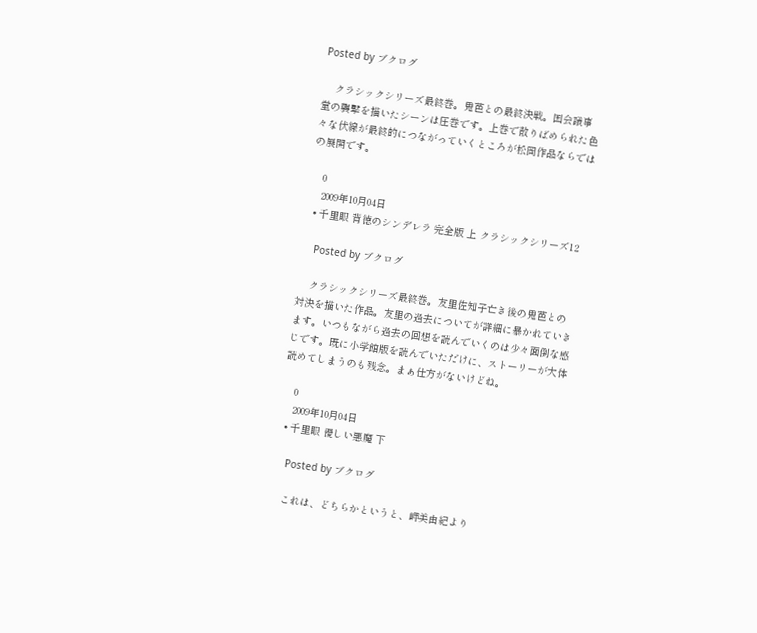Posted by ブクログ

    クラシックシリーズ最終巻。鬼芭との最終決戦。国会議事堂の襲撃を描いたシーンは圧巻です。上巻で散りばめられた色々な伏線が最終的につながっていくところが松岡作品ならではの展開です。

    0
    2009年10月04日
  • 千里眼 背徳のシンデレラ 完全版 上 クラシックシリーズ12

    Posted by ブクログ

    クラシックシリーズ最終巻。友里佐知子亡き後の鬼芭との対決を描いた作品。友里の過去についてが詳細に暴かれていきます。いつもながら過去の回想を読んでいくのは少々面倒な感じです。既に小学館版を読んでいただけに、ストーリーが大体読めてしまうのも残念。まぁ仕方がないけどね。

    0
    2009年10月04日
  • 千里眼 優しい悪魔 下

    Posted by ブクログ

    これは、どちらかというと、岬美由紀より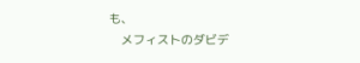も、
    メフィストのダビデ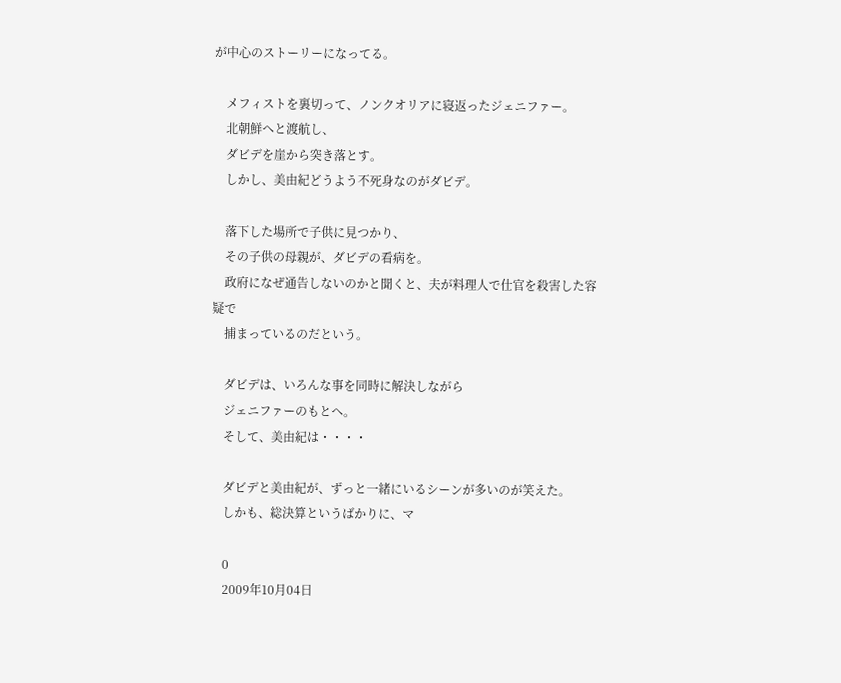が中心のストーリーになってる。

    メフィストを裏切って、ノンクオリアに寝返ったジェニファー。
    北朝鮮へと渡航し、
    ダビデを崖から突き落とす。
    しかし、美由紀どうよう不死身なのがダビデ。

    落下した場所で子供に見つかり、
    その子供の母親が、ダビデの看病を。
    政府になぜ通告しないのかと聞くと、夫が料理人で仕官を殺害した容疑で
    捕まっているのだという。

    ダビデは、いろんな事を同時に解決しながら
    ジェニファーのもとへ。
    そして、美由紀は・・・・

    ダビデと美由紀が、ずっと一緒にいるシーンが多いのが笑えた。
    しかも、総決算というばかりに、マ

    0
    2009年10月04日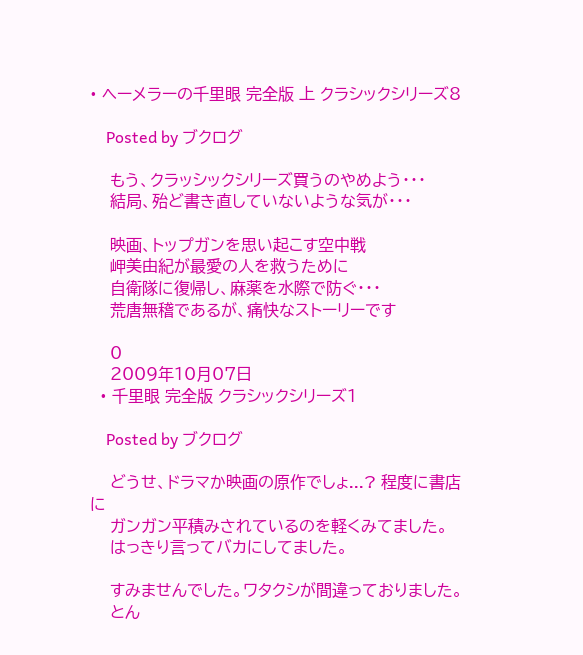• ヘーメラーの千里眼 完全版 上 クラシックシリーズ8

    Posted by ブクログ

    もう、クラッシックシリーズ買うのやめよう・・・
    結局、殆ど書き直していないような気が・・・

    映画、トップガンを思い起こす空中戦
    岬美由紀が最愛の人を救うために
    自衛隊に復帰し、麻薬を水際で防ぐ・・・
    荒唐無稽であるが、痛快なストーリーです

    0
    2009年10月07日
  • 千里眼 完全版 クラシックシリーズ1

    Posted by ブクログ

    どうせ、ドラマか映画の原作でしょ...? 程度に書店に
    ガンガン平積みされているのを軽くみてました。
    はっきり言ってバカにしてました。

    すみませんでした。ワタクシが間違っておりました。
    とん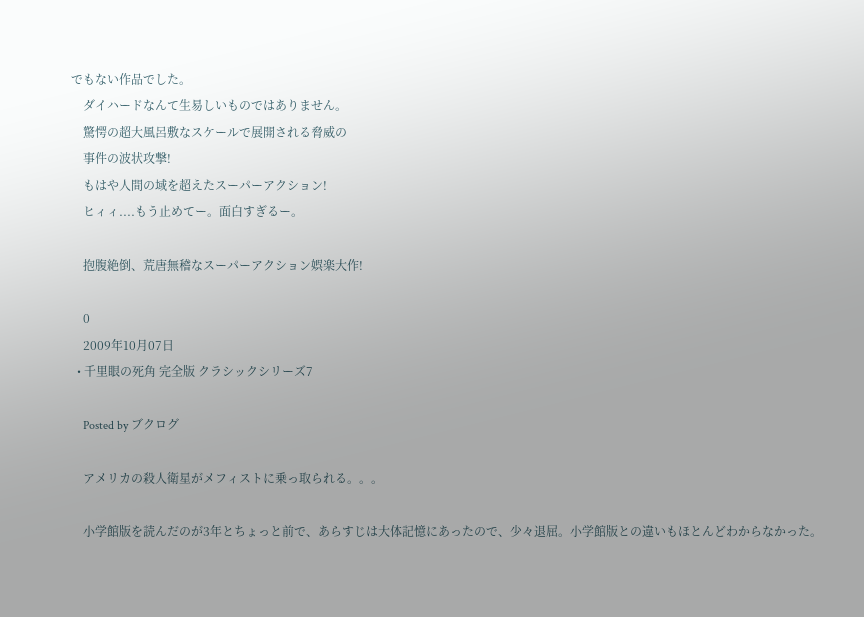でもない作品でした。
    ダイハードなんて生易しいものではありません。
    驚愕の超大風呂敷なスケールで展開される脅威の
    事件の波状攻撃!
    もはや人間の域を超えたスーパーアクション!
    ヒィィ....もう止めてー。面白すぎるー。

    抱腹絶倒、荒唐無稽なスーパーアクション娯楽大作!

    0
    2009年10月07日
  • 千里眼の死角 完全版 クラシックシリーズ7

    Posted by ブクログ

    アメリカの殺人衛星がメフィストに乗っ取られる。。。

    小学館版を読んだのが3年とちょっと前で、あらすじは大体記憶にあったので、少々退屈。小学館版との違いもほとんどわからなかった。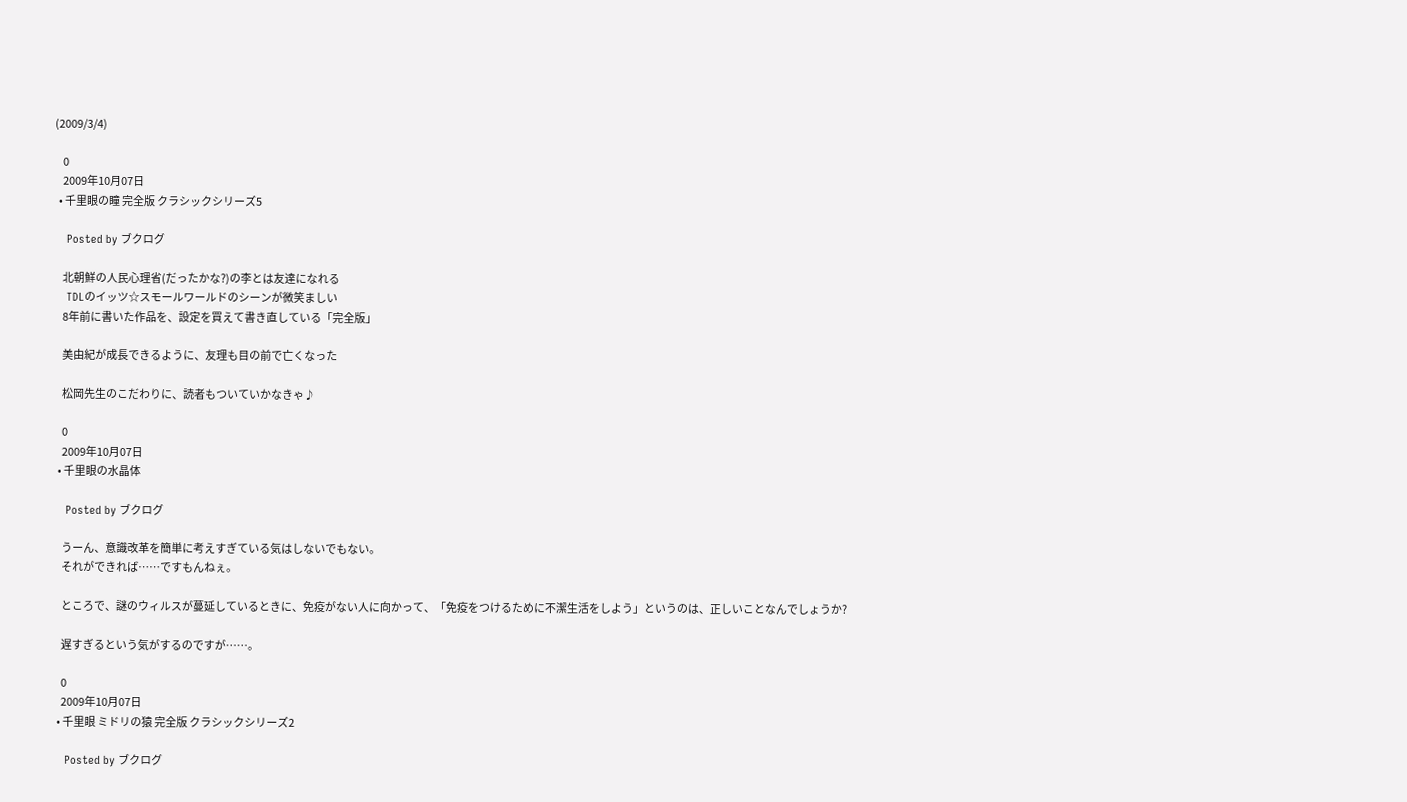(2009/3/4)

    0
    2009年10月07日
  • 千里眼の瞳 完全版 クラシックシリーズ5

    Posted by ブクログ

    北朝鮮の人民心理省(だったかな?)の李とは友達になれる
    TDLのイッツ☆スモールワールドのシーンが微笑ましい
    8年前に書いた作品を、設定を買えて書き直している「完全版」

    美由紀が成長できるように、友理も目の前で亡くなった

    松岡先生のこだわりに、読者もついていかなきゃ♪

    0
    2009年10月07日
  • 千里眼の水晶体

    Posted by ブクログ

    うーん、意識改革を簡単に考えすぎている気はしないでもない。
    それができれば……ですもんねぇ。

    ところで、謎のウィルスが蔓延しているときに、免疫がない人に向かって、「免疫をつけるために不潔生活をしよう」というのは、正しいことなんでしょうか?

    遅すぎるという気がするのですが……。

    0
    2009年10月07日
  • 千里眼 ミドリの猿 完全版 クラシックシリーズ2

    Posted by ブクログ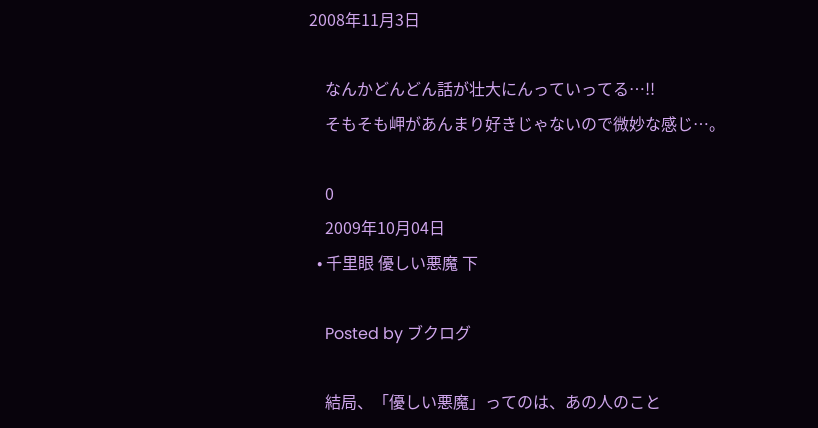2008年11月3日

    なんかどんどん話が壮大にんっていってる…!!
    そもそも岬があんまり好きじゃないので微妙な感じ…。

    0
    2009年10月04日
  • 千里眼 優しい悪魔 下

    Posted by ブクログ

    結局、「優しい悪魔」ってのは、あの人のこと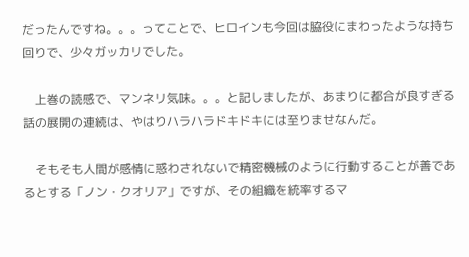だったんですね。。。ってことで、ヒロインも今回は脇役にまわったような持ち回りで、少々ガッカリでした。

    上巻の読感で、マンネリ気味。。。と記しましたが、あまりに都合が良すぎる話の展開の連続は、やはりハラハラドキドキには至りませなんだ。

    そもそも人間が感情に惑わされないで精密機械のように行動することが善であるとする「ノン・クオリア」ですが、その組織を統率するマ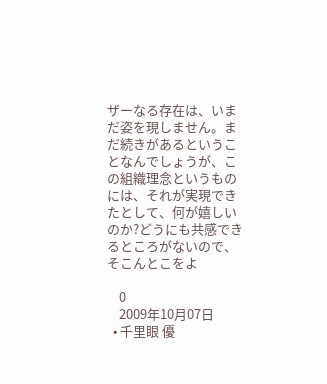ザーなる存在は、いまだ姿を現しません。まだ続きがあるということなんでしょうが、この組織理念というものには、それが実現できたとして、何が嬉しいのか?どうにも共感できるところがないので、そこんとこをよ

    0
    2009年10月07日
  • 千里眼 優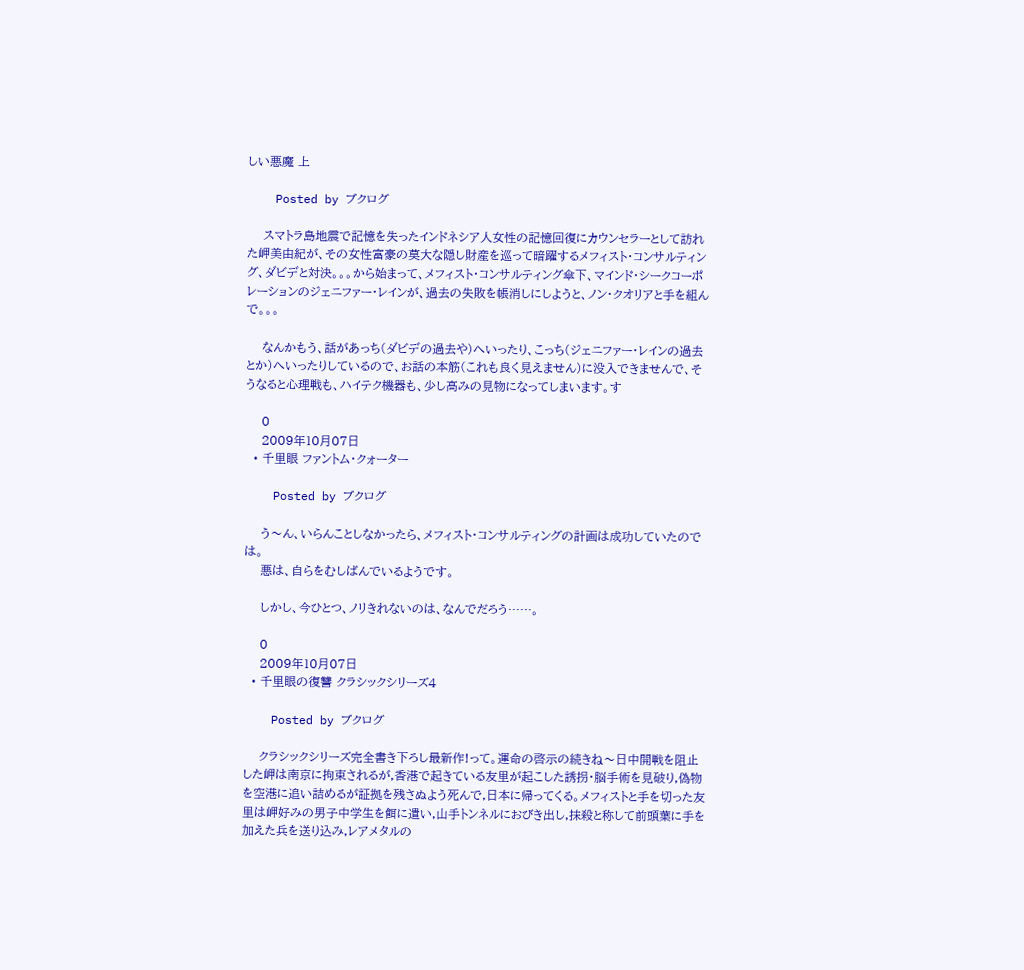しい悪魔 上

    Posted by ブクログ

    スマトラ島地震で記憶を失ったインドネシア人女性の記憶回復にカウンセラーとして訪れた岬美由紀が、その女性富豪の莫大な隠し財産を巡って暗躍するメフィスト・コンサルティング、ダビデと対決。。。から始まって、メフィスト・コンサルティング傘下、マインド・シークコーポレーションのジェニファー・レインが、過去の失敗を帳消しにしようと、ノン・クオリアと手を組んで。。。

    なんかもう、話があっち(ダビデの過去や)へいったり、こっち(ジェニファー・レインの過去とか)へいったりしているので、お話の本筋(これも良く見えません)に没入できませんで、そうなると心理戦も、ハイテク機器も、少し高みの見物になってしまいます。す

    0
    2009年10月07日
  • 千里眼 ファントム・クォーター

    Posted by ブクログ

    う〜ん、いらんことしなかったら、メフィスト・コンサルティングの計画は成功していたのでは。
    悪は、自らをむしばんでいるようです。

    しかし、今ひとつ、ノリきれないのは、なんでだろう……。

    0
    2009年10月07日
  • 千里眼の復讐 クラシックシリーズ4

    Posted by ブクログ

    クラシックシリーズ完全書き下ろし最新作!って。運命の啓示の続きね〜日中開戦を阻止した岬は南京に拘束されるが,香港で起きている友里が起こした誘拐・脳手術を見破り,偽物を空港に追い詰めるが証拠を残さぬよう死んで,日本に帰ってくる。メフィストと手を切った友里は岬好みの男子中学生を餌に遣い,山手トンネルにおびき出し,抹殺と称して前頭葉に手を加えた兵を送り込み,レアメタルの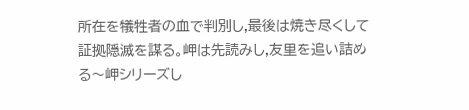所在を犠牲者の血で判別し,最後は焼き尽くして証拠隠滅を謀る。岬は先読みし,友里を追い詰める〜岬シリーズし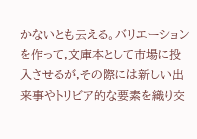かないとも云える。バリエーションを作って,文庫本として市場に投入させるが,その際には新しい出来事やトリビア的な要素を織り交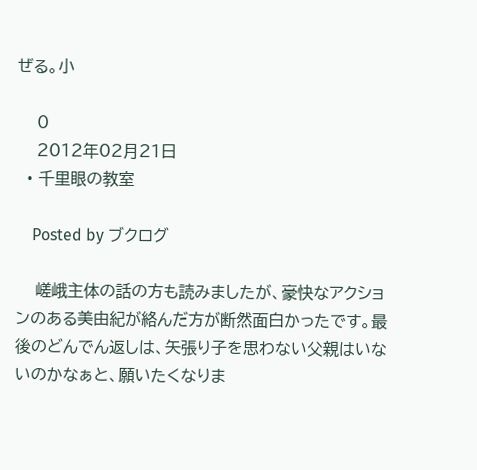ぜる。小

    0
    2012年02月21日
  • 千里眼の教室

    Posted by ブクログ

    嵯峨主体の話の方も読みましたが、豪快なアクションのある美由紀が絡んだ方が断然面白かったです。最後のどんでん返しは、矢張り子を思わない父親はいないのかなぁと、願いたくなりま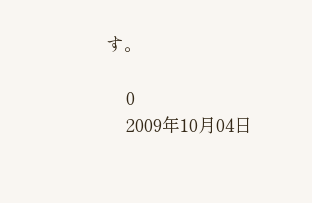す。

    0
    2009年10月04日